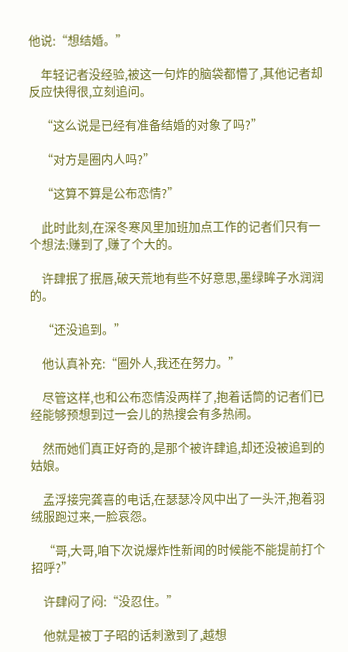他说:“想结婚。”

    年轻记者没经验,被这一句炸的脑袋都懵了,其他记者却反应快得很,立刻追问。

    “这么说是已经有准备结婚的对象了吗?”

    “对方是圈内人吗?”

    “这算不算是公布恋情?”

    此时此刻,在深冬寒风里加班加点工作的记者们只有一个想法:赚到了,赚了个大的。

    许肆抿了抿唇,破天荒地有些不好意思,墨绿眸子水润润的。

    “还没追到。”

    他认真补充:“圈外人,我还在努力。”

    尽管这样,也和公布恋情没两样了,抱着话筒的记者们已经能够预想到过一会儿的热搜会有多热闹。

    然而她们真正好奇的,是那个被许肆追,却还没被追到的姑娘。

    孟浮接完龚喜的电话,在瑟瑟冷风中出了一头汗,抱着羽绒服跑过来,一脸哀怨。

    “哥,大哥,咱下次说爆炸性新闻的时候能不能提前打个招呼?”

    许肆闷了闷:“没忍住。”

    他就是被丁子昭的话刺激到了,越想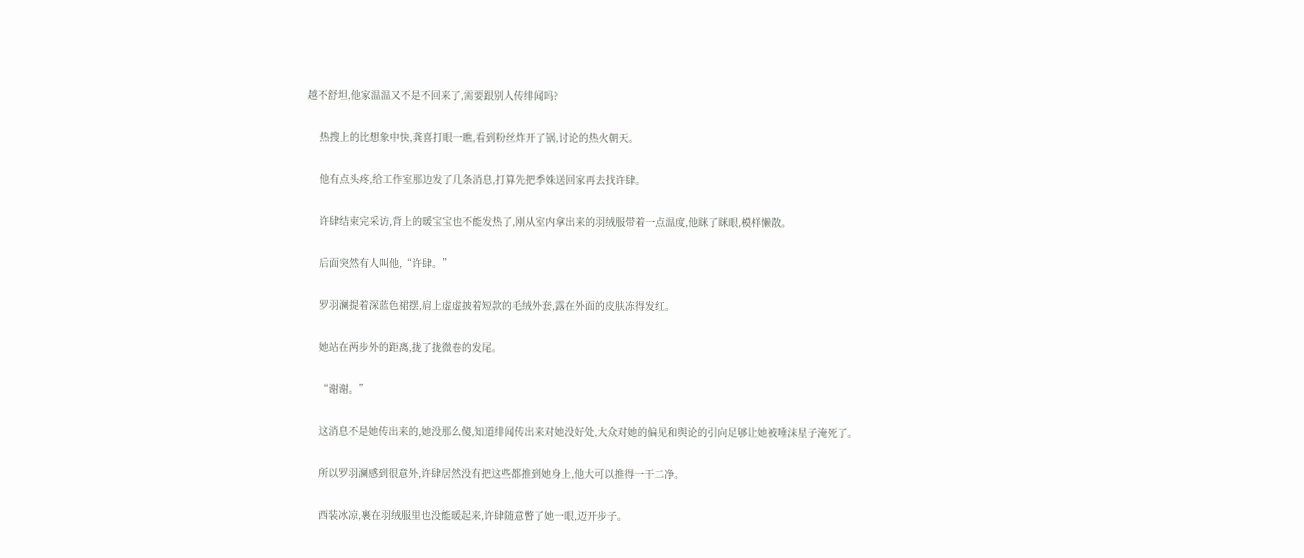越不舒坦,他家温温又不是不回来了,需要跟别人传绯闻吗?

    热搜上的比想象中快,龚喜打眼一瞧,看到粉丝炸开了锅,讨论的热火朝天。

    他有点头疼,给工作室那边发了几条消息,打算先把季姝送回家再去找许肆。

    许肆结束完采访,背上的暖宝宝也不能发热了,刚从室内拿出来的羽绒服带着一点温度,他眯了眯眼,模样懒散。

    后面突然有人叫他,“许肆。”

    罗羽澜提着深蓝色裙摆,肩上虚虚披着短款的毛绒外套,露在外面的皮肤冻得发红。

    她站在两步外的距离,拢了拢微卷的发尾。

    “谢谢。”

    这消息不是她传出来的,她没那么傻,知道绯闻传出来对她没好处,大众对她的偏见和舆论的引向足够让她被唾沫星子淹死了。

    所以罗羽澜感到很意外,许肆居然没有把这些都推到她身上,他大可以推得一干二净。

    西装冰凉,裹在羽绒服里也没能暖起来,许肆随意瞥了她一眼,迈开步子。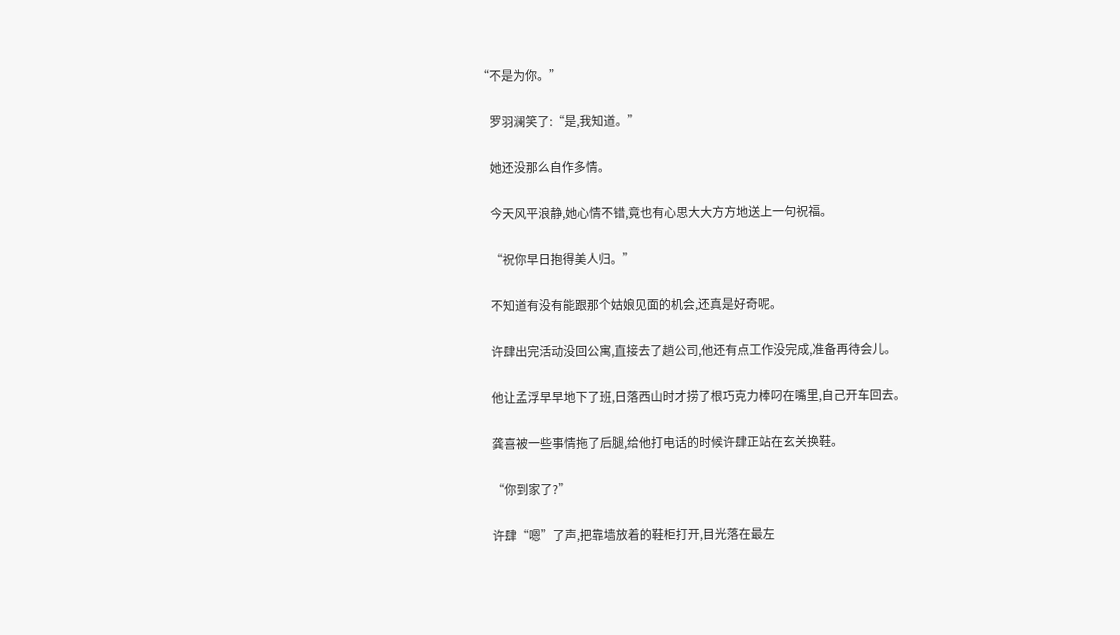“不是为你。”

    罗羽澜笑了:“是,我知道。”

    她还没那么自作多情。

    今天风平浪静,她心情不错,竟也有心思大大方方地送上一句祝福。

    “祝你早日抱得美人归。”

    不知道有没有能跟那个姑娘见面的机会,还真是好奇呢。

    许肆出完活动没回公寓,直接去了趟公司,他还有点工作没完成,准备再待会儿。

    他让孟浮早早地下了班,日落西山时才捞了根巧克力棒叼在嘴里,自己开车回去。

    龚喜被一些事情拖了后腿,给他打电话的时候许肆正站在玄关换鞋。

    “你到家了?”

    许肆“嗯”了声,把靠墙放着的鞋柜打开,目光落在最左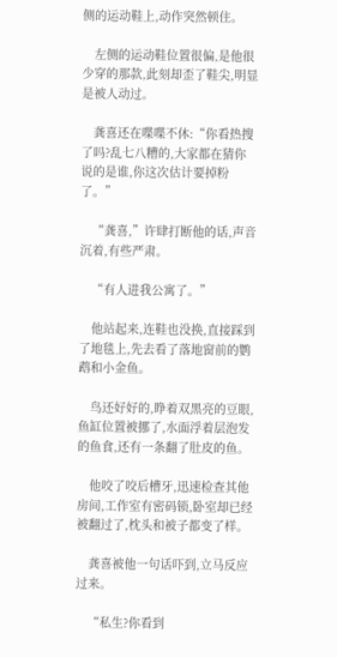侧的运动鞋上,动作突然顿住。

    左侧的运动鞋位置很偏,是他很少穿的那款,此刻却歪了鞋尖,明显是被人动过。

    龚喜还在喋喋不休:“你看热搜了吗?乱七八糟的,大家都在猜你说的是谁,你这次估计要掉粉了。”

    “龚喜,”许肆打断他的话,声音沉着,有些严肃。

    “有人进我公寓了。”

    他站起来,连鞋也没换,直接踩到了地毯上,先去看了落地窗前的鹦鹉和小金鱼。

    鸟还好好的,睁着双黑亮的豆眼,鱼缸位置被挪了,水面浮着层泡发的鱼食,还有一条翻了肚皮的鱼。

    他咬了咬后槽牙,迅速检查其他房间,工作室有密码锁,卧室却已经被翻过了,枕头和被子都变了样。

    龚喜被他一句话吓到,立马反应过来。

    “私生?你看到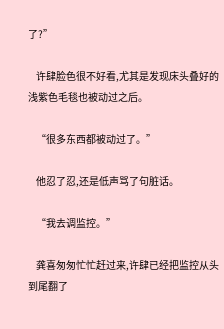了?”

    许肆脸色很不好看,尤其是发现床头叠好的浅紫色毛毯也被动过之后。

    “很多东西都被动过了。”

    他忍了忍,还是低声骂了句脏话。

    “我去调监控。”

    龚喜匆匆忙忙赶过来,许肆已经把监控从头到尾翻了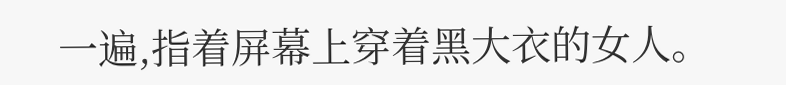一遍,指着屏幕上穿着黑大衣的女人。